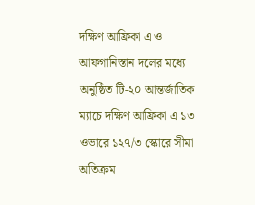দক্ষিণ আফ্রিকা এ ও আফগানিস্তান দলের মধ্যে অনুষ্ঠিত টি-২০ আন্তর্জাতিক ম্যাচে দক্ষিণ আফ্রিকা এ ১৩ ওভারে ১২৭/৩ স্কোরে সীমা অতিক্রম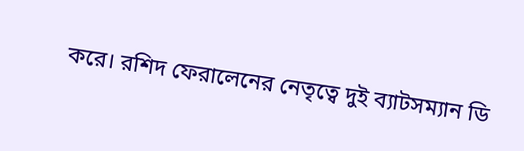করে। রশিদ ফেরালেনের নেতৃত্বে দুই ব্যাটসম্যান ডি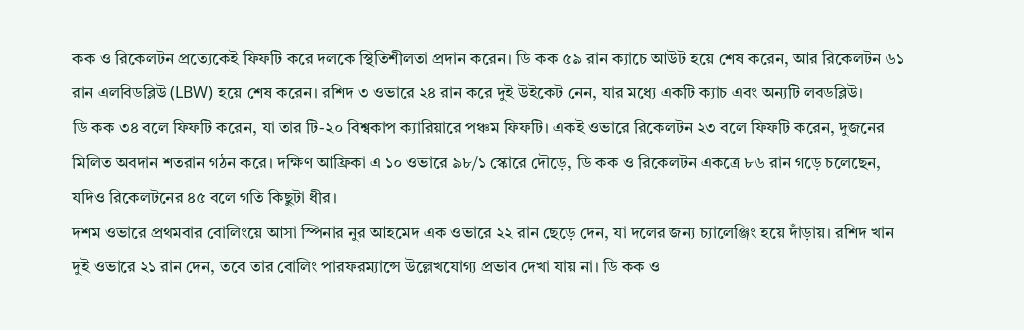কক ও রিকেলটন প্রত্যেকেই ফিফটি করে দলকে স্থিতিশীলতা প্রদান করেন। ডি কক ৫৯ রান ক্যাচে আউট হয়ে শেষ করেন, আর রিকেলটন ৬১ রান এলবিডব্লিউ (LBW) হয়ে শেষ করেন। রশিদ ৩ ওভারে ২৪ রান করে দুই উইকেট নেন, যার মধ্যে একটি ক্যাচ এবং অন্যটি লবডব্লিউ।
ডি কক ৩৪ বলে ফিফটি করেন, যা তার টি-২০ বিশ্বকাপ ক্যারিয়ারে পঞ্চম ফিফটি। একই ওভারে রিকেলটন ২৩ বলে ফিফটি করেন, দুজনের মিলিত অবদান শতরান গঠন করে। দক্ষিণ আফ্রিকা এ ১০ ওভারে ৯৮/১ স্কোরে দৌড়ে, ডি কক ও রিকেলটন একত্রে ৮৬ রান গড়ে চলেছেন, যদিও রিকেলটনের ৪৫ বলে গতি কিছুটা ধীর।
দশম ওভারে প্রথমবার বোলিংয়ে আসা স্পিনার নুর আহমেদ এক ওভারে ২২ রান ছেড়ে দেন, যা দলের জন্য চ্যালেঞ্জিং হয়ে দাঁড়ায়। রশিদ খান দুই ওভারে ২১ রান দেন, তবে তার বোলিং পারফরম্যান্সে উল্লেখযোগ্য প্রভাব দেখা যায় না। ডি কক ও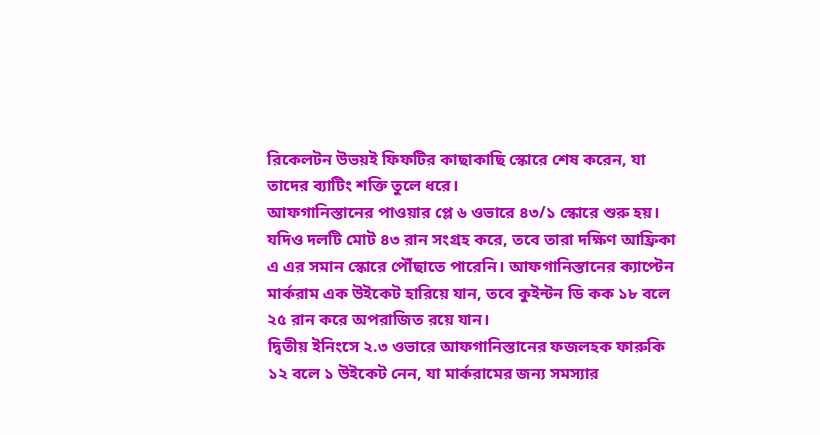রিকেলটন উভয়ই ফিফটির কাছাকাছি স্কোরে শেষ করেন, যা তাদের ব্যাটিং শক্তি তুলে ধরে।
আফগানিস্তানের পাওয়ার প্লে ৬ ওভারে ৪৩/১ স্কোরে শুরু হয়। যদিও দলটি মোট ৪৩ রান সংগ্রহ করে, তবে তারা দক্ষিণ আফ্রিকা এ এর সমান স্কোরে পৌঁছাতে পারেনি। আফগানিস্তানের ক্যাপ্টেন মার্করাম এক উইকেট হারিয়ে যান, তবে কুইন্টন ডি কক ১৮ বলে ২৫ রান করে অপরাজিত রয়ে যান।
দ্বিতীয় ইনিংসে ২.৩ ওভারে আফগানিস্তানের ফজলহক ফারুকি ১২ বলে ১ উইকেট নেন, যা মার্করামের জন্য সমস্যার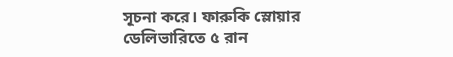সূচনা করে। ফারুকি স্লোয়ার ডেলিভারিতে ৫ রান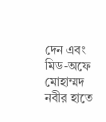দেন এবং মিড-অফে মোহাম্মদ নবীর হাতে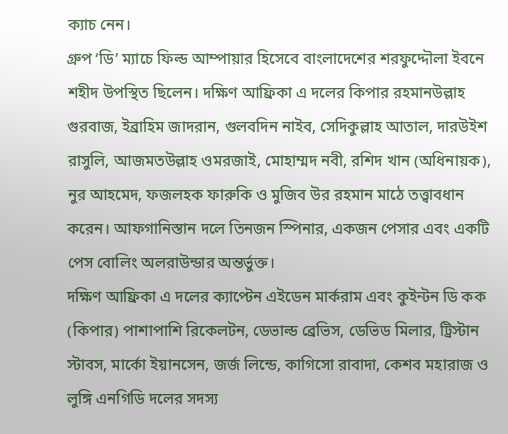ক্যাচ নেন।
গ্রুপ ‘ডি’ ম্যাচে ফিল্ড আম্পায়ার হিসেবে বাংলাদেশের শরফুদ্দৌলা ইবনে শহীদ উপস্থিত ছিলেন। দক্ষিণ আফ্রিকা এ দলের কিপার রহমানউল্লাহ গুরবাজ, ইব্রাহিম জাদরান, গুলবদিন নাইব, সেদিকুল্লাহ আতাল, দারউইশ রাসুলি, আজমতউল্লাহ ওমরজাই, মোহাম্মদ নবী, রশিদ খান (অধিনায়ক), নুর আহমেদ, ফজলহক ফারুকি ও মুজিব উর রহমান মাঠে তত্ত্বাবধান করেন। আফগানিস্তান দলে তিনজন স্পিনার, একজন পেসার এবং একটি পেস বোলিং অলরাউন্ডার অন্তর্ভুক্ত।
দক্ষিণ আফ্রিকা এ দলের ক্যাপ্টেন এইডেন মার্করাম এবং কুইন্টন ডি কক (কিপার) পাশাপাশি রিকেলটন, ডেভাল্ড ব্রেভিস, ডেভিড মিলার, ট্রিস্টান স্টাবস, মার্কো ইয়ানসেন, জর্জ লিন্ডে, কাগিসো রাবাদা, কেশব মহারাজ ও লুঙ্গি এনগিডি দলের সদস্য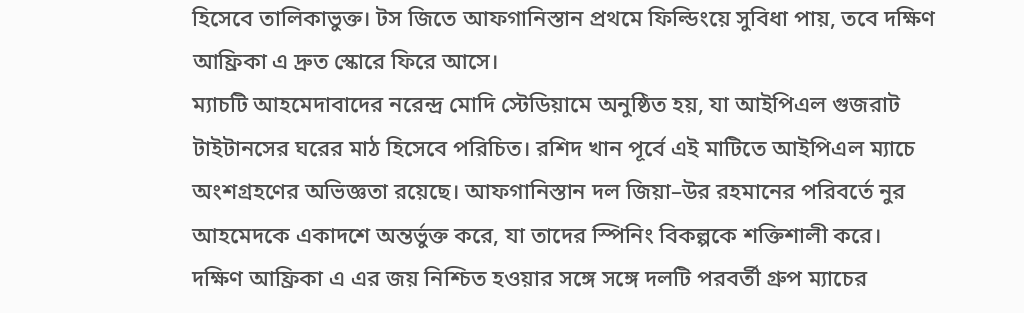হিসেবে তালিকাভুক্ত। টস জিতে আফগানিস্তান প্রথমে ফিল্ডিংয়ে সুবিধা পায়, তবে দক্ষিণ আফ্রিকা এ দ্রুত স্কোরে ফিরে আসে।
ম্যাচটি আহমেদাবাদের নরেন্দ্র মোদি স্টেডিয়ামে অনুষ্ঠিত হয়, যা আইপিএল গুজরাট টাইটানসের ঘরের মাঠ হিসেবে পরিচিত। রশিদ খান পূর্বে এই মাটিতে আইপিএল ম্যাচে অংশগ্রহণের অভিজ্ঞতা রয়েছে। আফগানিস্তান দল জিয়া–উর রহমানের পরিবর্তে নুর আহমেদকে একাদশে অন্তর্ভুক্ত করে, যা তাদের স্পিনিং বিকল্পকে শক্তিশালী করে।
দক্ষিণ আফ্রিকা এ এর জয় নিশ্চিত হওয়ার সঙ্গে সঙ্গে দলটি পরবর্তী গ্রুপ ম্যাচের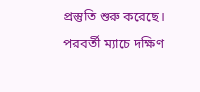প্রস্তুতি শুরু করেছে। পরবর্তী ম্যাচে দক্ষিণ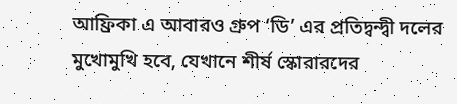আফ্রিকা এ আবারও গ্রুপ ‘ডি’ এর প্রতিদ্বন্দ্বী দলের মুখোমুখি হবে, যেখানে শীর্ষ স্কোরারদের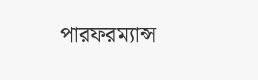পারফরম্যান্স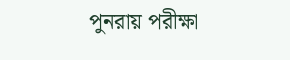পুনরায় পরীক্ষা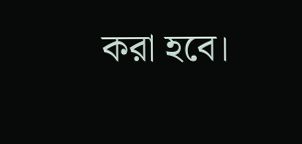করা হবে।